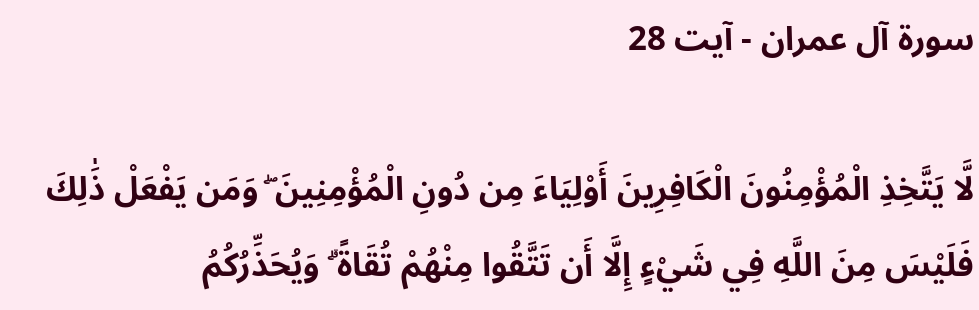سورة آل عمران - آیت 28

لَّا يَتَّخِذِ الْمُؤْمِنُونَ الْكَافِرِينَ أَوْلِيَاءَ مِن دُونِ الْمُؤْمِنِينَ ۖ وَمَن يَفْعَلْ ذَٰلِكَ فَلَيْسَ مِنَ اللَّهِ فِي شَيْءٍ إِلَّا أَن تَتَّقُوا مِنْهُمْ تُقَاةً ۗ وَيُحَذِّرُكُمُ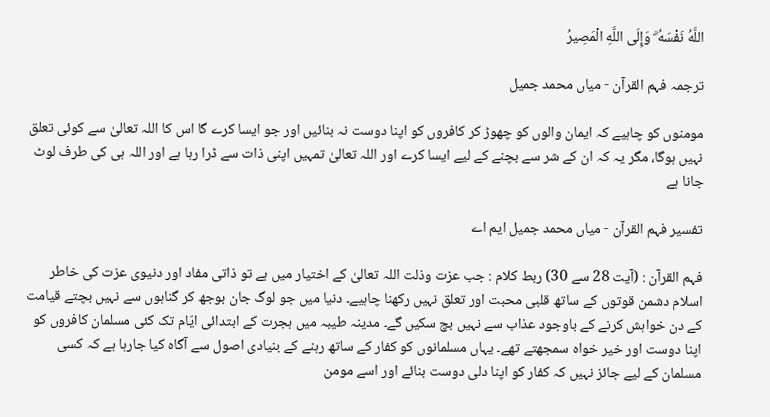اللَّهُ نَفْسَهُ ۗ وَإِلَى اللَّهِ الْمَصِيرُ

ترجمہ فہم القرآن - میاں محمد جمیل

مومنوں کو چاہیے کہ ایمان والوں کو چھوڑ کر کافروں کو اپنا دوست نہ بنائیں اور جو ایسا کرے گا اس کا اللہ تعالیٰ سے کوئی تعلق نہیں ہوگا، مگر یہ کہ ان کے شر سے بچنے کے لیے ایسا کرے اور اللہ تعالیٰ تمہیں اپنی ذات سے ڈرا رہا ہے اور اللہ ہی کی طرف لوٹ جانا ہے

تفسیر فہم القرآن - میاں محمد جمیل ایم اے

فہم القرآن : (آیت 28 سے 30) ربط کلام : جب عزت وذلت اللہ تعالیٰ کے اختیار میں ہے تو ذاتی مفاد اور دنیوی عزت کی خاطر اسلام دشمن قوتوں کے ساتھ قلبی محبت اور تعلق نہیں رکھنا چاہیے۔ دنیا میں جو لوگ جان بوجھ کر گناہوں سے نہیں بچتے قیامت کے دن خواہش کرنے کے باوجود عذاب سے نہیں بچ سکیں گے۔ مدینہ طیبہ میں ہجرت کے ابتدائی ایّام تک کئی مسلمان کافروں کو اپنا دوست اور خیر خواہ سمجھتے تھے۔ یہاں مسلمانوں کو کفار کے ساتھ رہنے کے بنیادی اصول سے آگاہ کیا جارہا ہے کہ کسی مسلمان کے لیے جائز نہیں کہ کفار کو اپنا دلی دوست بنائے اور اسے مومن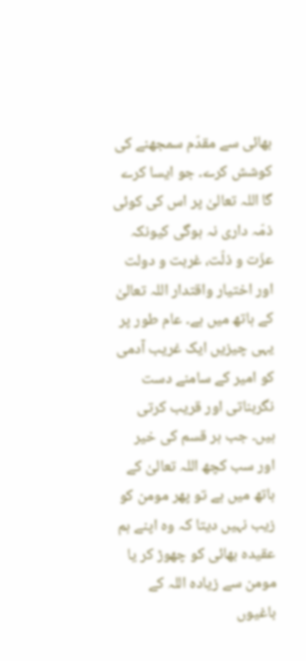بھائی سے مقدّم سمجھنے کی کوشش کرے۔ جو ایسا کرے گا اللہ تعالیٰ پر اس کی کوئی ذمّہ داری نہ ہوگی کیونکہ عزّت و ذلّت، غربت و دولت اور اختیار واقتدار اللہ تعالیٰ کے ہاتھ میں ہے۔ عام طور پر یہی چیزیں ایک غریب آدمی کو امیر کے سامنے دست نگربناتی اور قریب کرتی ہیں۔ جب ہر قسم کی خیر اور سب کچھ اللہ تعالیٰ کے ہاتھ میں ہے تو پھر مومن کو زیب نہیں دیتا کہ وہ اپنے ہم عقیدہ بھائی کو چھوڑ کر یا مومن سے زیادہ اللہ کے باغیوں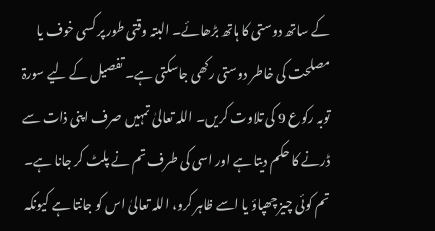کے ساتھ دوستی کا ہاتھ بڑھائے۔ البتہ وقتی طور پر کسی خوف یا مصلحت کی خاطر دوستی رکھی جاسکتی ہے۔ تفصیل کے لیے سورۃ توبہ رکوع 9 کی تلاوت کریں۔ اللہ تعالیٰ تمہیں صرف اپنی ذات سے ڈرنے کا حکم دیتا ہے اور اسی کی طرف تم نے پلٹ کر جانا ہے۔ تم کوئی چیز چھپاؤ یا اسے ظاہر کرو، اللہ تعالیٰ اس کو جانتا ہے کیونکہ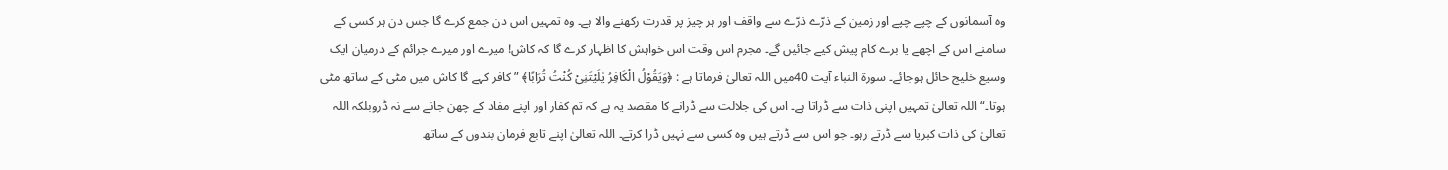وہ آسمانوں کے چپے چپے اور زمین کے ذرّے ذرّے سے واقف اور ہر چیز پر قدرت رکھنے والا ہے۔ وہ تمہیں اس دن جمع کرے گا جس دن ہر کسی کے سامنے اس کے اچھے یا برے کام پیش کیے جائیں گے۔ مجرم اس وقت اس خواہش کا اظہار کرے گا کہ کاش! میرے اور میرے جرائم کے درمیان ایک وسیع خلیج حائل ہوجائے۔ سورۃ النباء آیت 40میں اللہ تعالیٰ فرماتا ہے : ﴿وَیَقُوْلُ الْکَافِرُ یٰلَیْتَنِیْ کُنْتُ تُرَابًا﴾ ” کافر کہے گا کاش میں مٹی کے ساتھ مٹی ہوتا۔“ اللہ تعالیٰ تمہیں اپنی ذات سے ڈراتا ہے۔ اس کی جلالت سے ڈرانے کا مقصد یہ ہے کہ تم کفار اور اپنے مفاد کے چھن جانے سے نہ ڈروبلکہ اللہ تعالیٰ کی ذات کبریا سے ڈرتے رہو۔ جو اس سے ڈرتے ہیں وہ کسی سے نہیں ڈرا کرتے۔ اللہ تعالیٰ اپنے تابع فرمان بندوں کے ساتھ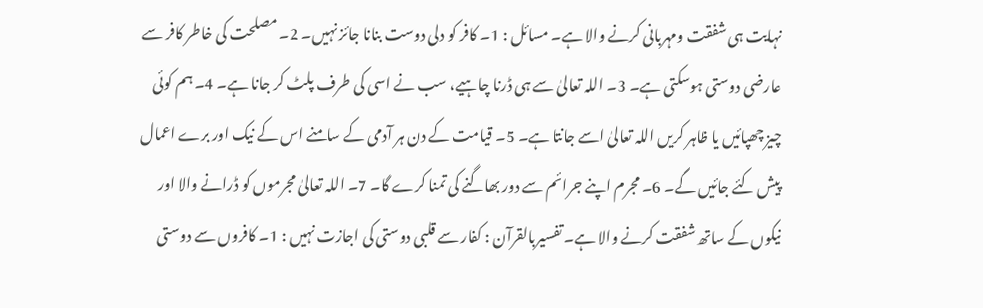نہایت ہی شفقت ومہربانی کرنے والا ہے۔ مسائل : 1۔ کافر کو دلی دوست بنانا جائز نہیں۔ 2۔ مصلحت کی خاطر کافر سے عارضی دوستی ہوسکتی ہے۔ 3۔ اللہ تعالیٰ سے ہی ڈرنا چاہیے، سب نے اسی کی طرف پلٹ کر جانا ہے۔ 4۔ ہم کوئی چیز چھپائیں یا ظاہر کریں اللہ تعالیٰ اسے جانتا ہے۔ 5۔ قیامت کے دن ہر آدمی کے سامنے اس کے نیک اور برے اعمال پیش کئے جائیں گے۔ 6۔ مجرم اپنے جرائم سے دور بھاگنے کی تمنا کرے گا۔ 7۔ اللہ تعالیٰ مجرموں کو ڈرانے والا اور نیکوں کے ساتھ شفقت کرنے والا ہے۔ تفسیربالقرآن : کفار سے قلبی دوستی کی اجازت نہیں : 1۔ کافروں سے دوستی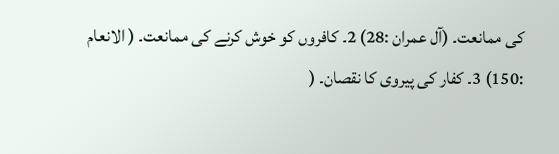کی ممانعت۔ (آل عمران :28) 2۔ کافروں کو خوش کرنے کی ممانعت۔ ( الانعام :150) 3۔ کفار کی پیروی کا نقصان۔ (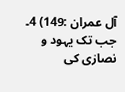آل عمران :149) 4۔ جب تک یہود و نصارٰی کی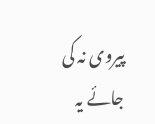پیروی نہ کی جائے یہ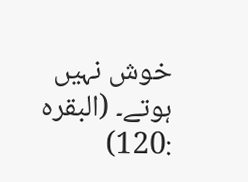خوش نہیں ہوتے۔ (البقرہ :120)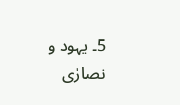5۔ یہود و نصارٰی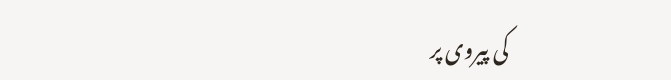کی پیروی پر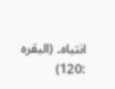انتباہ۔ (البقرہ :120)